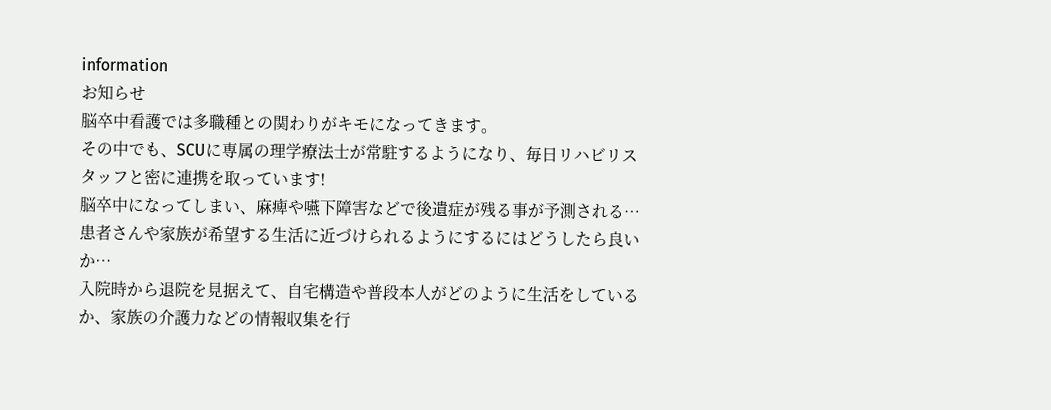information
お知らせ
脳卒中看護では多職種との関わりがキモになってきます。
その中でも、SCUに専属の理学療法士が常駐するようになり、毎日リハビリスタッフと密に連携を取っています!
脳卒中になってしまい、麻痺や嚥下障害などで後遺症が残る事が予測される…
患者さんや家族が希望する生活に近づけられるようにするにはどうしたら良いか…
入院時から退院を見据えて、自宅構造や普段本人がどのように生活をしているか、家族の介護力などの情報収集を行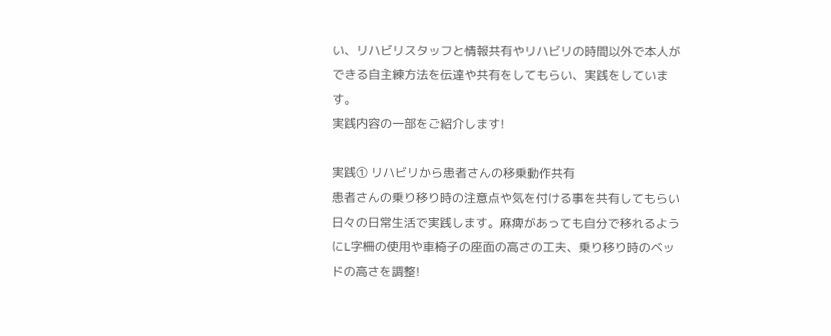い、リハビリスタッフと情報共有やリハビリの時間以外で本人ができる自主練方法を伝達や共有をしてもらい、実践をしています。
実践内容の一部をご紹介します!

実践① リハビリから患者さんの移乗動作共有
患者さんの乗り移り時の注意点や気を付ける事を共有してもらい日々の日常生活で実践します。麻痺があっても自分で移れるようにL字柵の使用や車椅子の座面の高さの工夫、乗り移り時のベッドの高さを調整!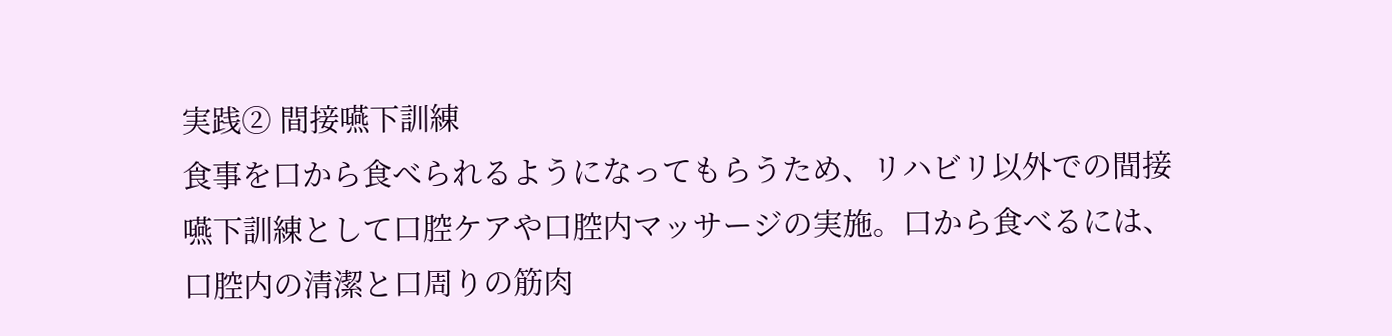実践② 間接嚥下訓練
食事を口から食べられるようになってもらうため、リハビリ以外での間接嚥下訓練として口腔ケアや口腔内マッサージの実施。口から食べるには、口腔内の清潔と口周りの筋肉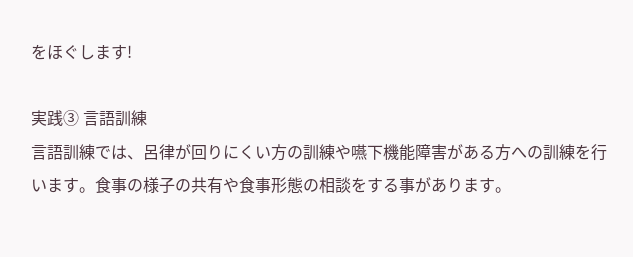をほぐします!

実践③ 言語訓練
言語訓練では、呂律が回りにくい方の訓練や嚥下機能障害がある方への訓練を行います。食事の様子の共有や食事形態の相談をする事があります。